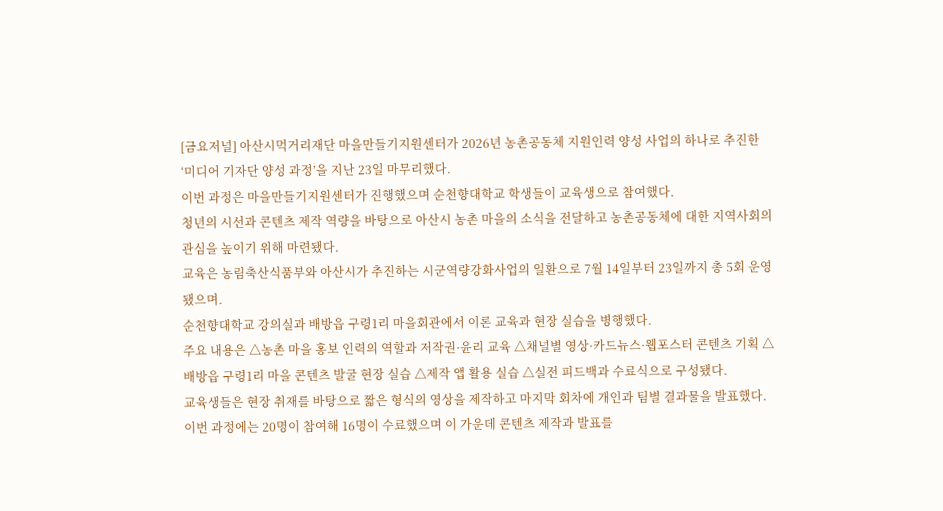[금요저널] 아산시먹거리재단 마을만들기지원센터가 2026년 농촌공동체 지원인력 양성 사업의 하나로 추진한 ‘미디어 기자단 양성 과정’을 지난 23일 마무리했다.
이번 과정은 마을만들기지원센터가 진행했으며 순천향대학교 학생들이 교육생으로 참여했다.
청년의 시선과 콘텐츠 제작 역량을 바탕으로 아산시 농촌 마을의 소식을 전달하고 농촌공동체에 대한 지역사회의 관심을 높이기 위해 마련됐다.
교육은 농림축산식품부와 아산시가 추진하는 시군역량강화사업의 일환으로 7월 14일부터 23일까지 총 5회 운영됐으며.
순천향대학교 강의실과 배방읍 구령1리 마을회관에서 이론 교육과 현장 실습을 병행했다.
주요 내용은 △농촌 마을 홍보 인력의 역할과 저작권·윤리 교육 △채널별 영상·카드뉴스·웹포스터 콘텐츠 기획 △배방읍 구령1리 마을 콘텐츠 발굴 현장 실습 △제작 앱 활용 실습 △실전 피드백과 수료식으로 구성됐다.
교육생들은 현장 취재를 바탕으로 짧은 형식의 영상을 제작하고 마지막 회차에 개인과 팀별 결과물을 발표했다.
이번 과정에는 20명이 참여해 16명이 수료했으며 이 가운데 콘텐츠 제작과 발표를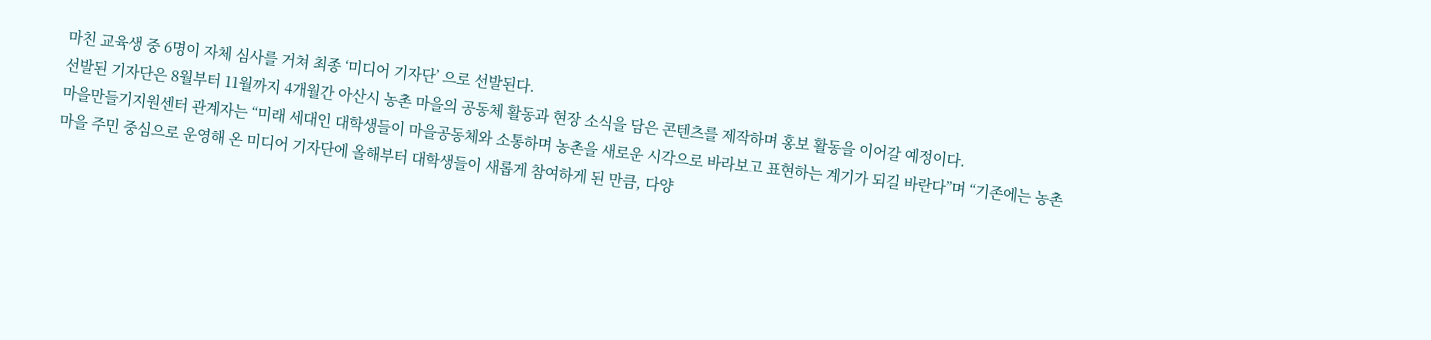마친 교육생 중 6명이 자체 심사를 거쳐 최종 ‘미디어 기자단’ 으로 선발된다.
선발된 기자단은 8월부터 11월까지 4개월간 아산시 농촌 마을의 공동체 활동과 현장 소식을 담은 콘텐츠를 제작하며 홍보 활동을 이어갈 예정이다.
마을만들기지원센터 관계자는 “미래 세대인 대학생들이 마을공동체와 소통하며 농촌을 새로운 시각으로 바라보고 표현하는 계기가 되길 바란다”며 “기존에는 농촌 마을 주민 중심으로 운영해 온 미디어 기자단에 올해부터 대학생들이 새롭게 참여하게 된 만큼, 다양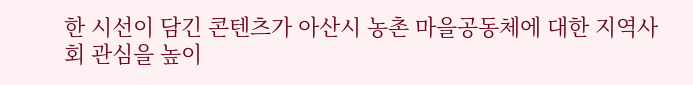한 시선이 담긴 콘텐츠가 아산시 농촌 마을공동체에 대한 지역사회 관심을 높이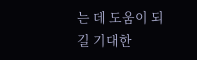는 데 도움이 되길 기대한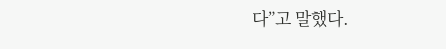다”고 말했다.